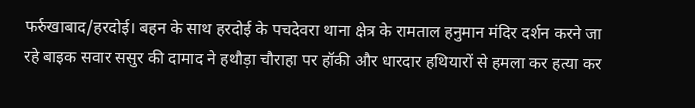फर्रुखाबाद/हरदोई। बहन के साथ हरदोई के पचदेवरा थाना क्षेत्र के रामताल हनुमान मंदिर दर्शन करने जा रहे बाइक सवार ससुर की दामाद ने हथौड़ा चौराहा पर हॉकी और धारदार हथियारों से हमला कर हत्या कर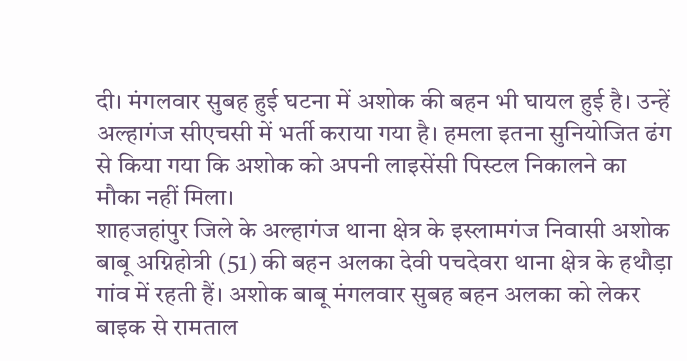दी। मंगलवार सुबह हुई घटना में अशोक की बहन भी घायल हुई है। उन्हें अल्हागंज सीएचसी में भर्ती कराया गया है। हमला इतना सुनियोजित ढंग से किया गया कि अशोक को अपनी लाइसेंसी पिस्टल निकालने का मौका नहीं मिला।
शाहजहांपुर जिले के अल्हागंज थाना क्षेत्र के इस्लामगंज निवासी अशोक बाबू अग्निहोत्री (51) की बहन अलका देवी पचदेवरा थाना क्षेत्र के हथौड़ा गांव में रहती हैं। अशोक बाबू मंगलवार सुबह बहन अलका को लेकर बाइक से रामताल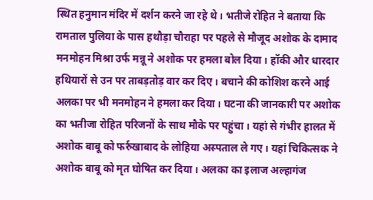स्थित हनुमान मंदिर में दर्शन करने जा रहे थे। भतीजे रोहित ने बताया कि रामताल पुलिया के पास हथौड़ा चौराहा पर पहले से मौजूद अशोक के दामाद मनमोहन मिश्रा उर्फ मन्नू ने अशोक पर हमला बोल दिया। हॉकी और धारदार हथियारों से उन पर ताबड़तोड़ वार कर दिए। बचाने की कोशिश करने आई अलका पर भी मनमोहन ने हमला कर दिया। घटना की जानकारी पर अशोक का भतीजा रोहित परिजनों के साथ मौके पर पहुंचा। यहां से गंभीर हालत में अशोक बाबू को फर्रुखाबाद के लोहिया अस्पताल ले गए। यहां चिकित्सक ने अशोक बाबू को मृत घोषित कर दिया। अलका का इलाज अल्हागंज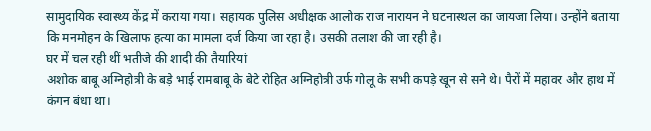सामुदायिक स्वास्थ्य केंद्र में कराया गया। सहायक पुलिस अधीक्षक आलोक राज नारायन ने घटनास्थल का जायजा लिया। उन्होंने बताया कि मनमोहन के खिलाफ हत्या का मामला दर्ज किया जा रहा है। उसकी तलाश की जा रही है।
घर में चल रही थीं भतीजे की शादी की तैयारियां
अशोक बाबू अग्निहोत्री के बड़े भाई रामबाबू के बेटे रोहित अग्निहोत्री उर्फ गोलू के सभी कपड़े खून से सने थे। पैरों में महावर और हाथ में कंगन बंधा था।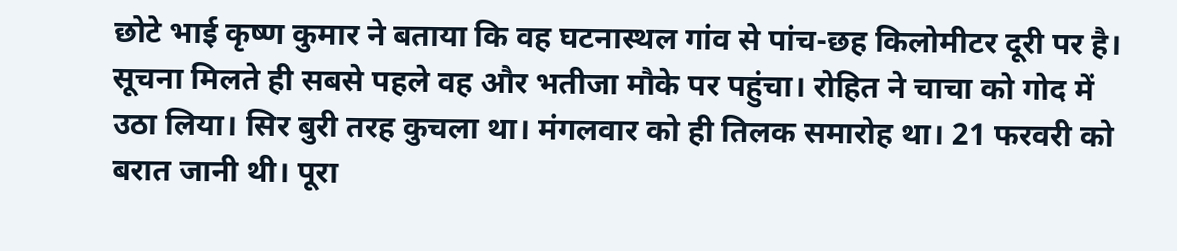छोटे भाई कृष्ण कुमार ने बताया कि वह घटनास्थल गांव से पांच-छह किलोमीटर दूरी पर है। सूचना मिलते ही सबसे पहले वह और भतीजा मौके पर पहुंचा। रोहित ने चाचा को गोद में उठा लिया। सिर बुरी तरह कुचला था। मंगलवार को ही तिलक समारोह था। 21 फरवरी को बरात जानी थी। पूरा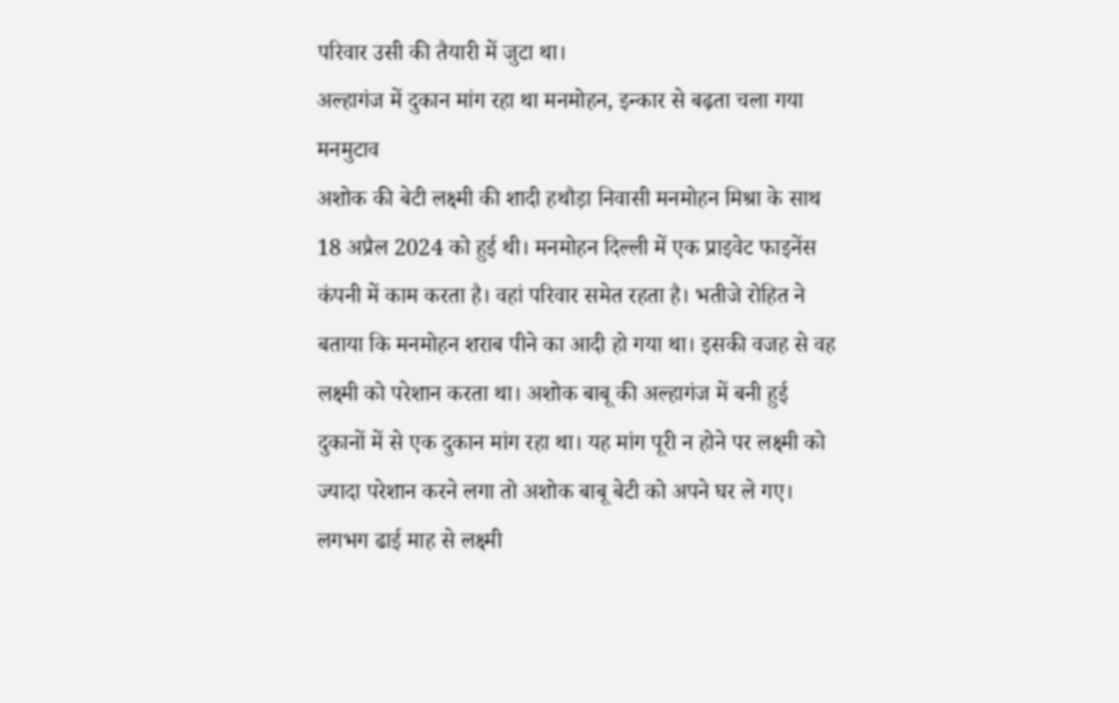परिवार उसी की तैयारी में जुटा था।
अल्हागंज में दुकान मांग रहा था मनमोहन, इन्कार से बढ़ता चला गया मनमुटाव
अशोक की बेटी लक्ष्मी की शादी हथौड़ा निवासी मनमोहन मिश्रा के साथ 18 अप्रैल 2024 को हुई थी। मनमोहन दिल्ली में एक प्राइवेट फाइनेंस कंपनी में काम करता है। वहां परिवार समेत रहता है। भतीजे रोहित ने बताया कि मनमोहन शराब पीने का आदी हो गया था। इसकी वजह से वह लक्ष्मी को परेशान करता था। अशोक बाबू की अल्हागंज में बनी हुई दुकानों में से एक दुकान मांग रहा था। यह मांग पूरी न होने पर लक्ष्मी को ज्यादा परेशान करने लगा तो अशोक बाबू बेटी को अपने घर ले गए। लगभग ढाई माह से लक्ष्मी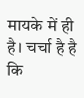मायके में ही है। चर्चा है है कि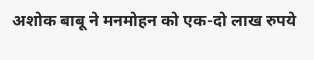अशोक बाबू ने मनमोहन को एक-दो लाख रुपये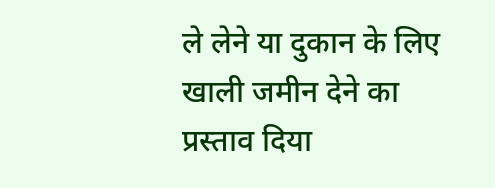ले लेने या दुकान के लिए खाली जमीन देने का प्रस्ताव दिया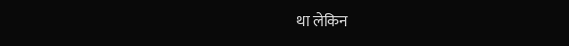था लेकिन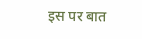इस पर बात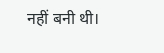नहीं बनी थी।